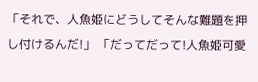「それで、人魚姫にどうしてそんな難題を押し付けるんだ!」 「だってだって!人魚姫可愛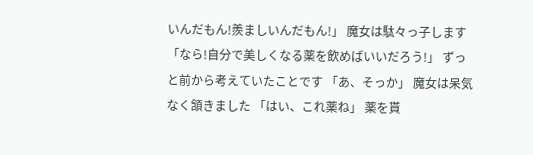いんだもん!羨ましいんだもん!」 魔女は駄々っ子します 「なら!自分で美しくなる薬を飲めばいいだろう!」 ずっと前から考えていたことです 「あ、そっか」 魔女は呆気なく頷きました 「はい、これ薬ね」 薬を貰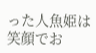った人魚姫は笑顔でお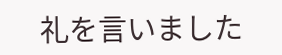礼を言いました